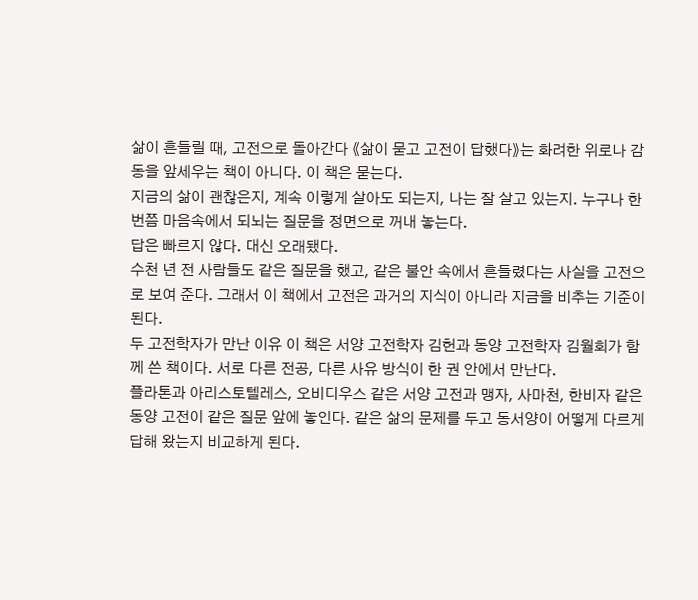삶이 흔들릴 때, 고전으로 돌아간다 《삶이 묻고 고전이 답했다》는 화려한 위로나 감동을 앞세우는 책이 아니다. 이 책은 묻는다.
지금의 삶이 괜찮은지, 계속 이렇게 살아도 되는지, 나는 잘 살고 있는지. 누구나 한 번쯤 마음속에서 되뇌는 질문을 정면으로 꺼내 놓는다.
답은 빠르지 않다. 대신 오래됐다.
수천 년 전 사람들도 같은 질문을 했고, 같은 불안 속에서 흔들렸다는 사실을 고전으로 보여 준다. 그래서 이 책에서 고전은 과거의 지식이 아니라 지금을 비추는 기준이 된다.
두 고전학자가 만난 이유 이 책은 서양 고전학자 김헌과 동양 고전학자 김월회가 함께 쓴 책이다. 서로 다른 전공, 다른 사유 방식이 한 권 안에서 만난다.
플라톤과 아리스토텔레스, 오비디우스 같은 서양 고전과 맹자, 사마천, 한비자 같은 동양 고전이 같은 질문 앞에 놓인다. 같은 삶의 문제를 두고 동서양이 어떻게 다르게 답해 왔는지 비교하게 된다.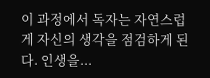이 과정에서 독자는 자연스럽게 자신의 생각을 점검하게 된다. 인생을...